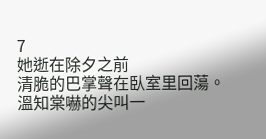7
她逝在除夕之前
清脆的巴掌聲在臥室里回蕩。
溫知棠嚇的尖叫一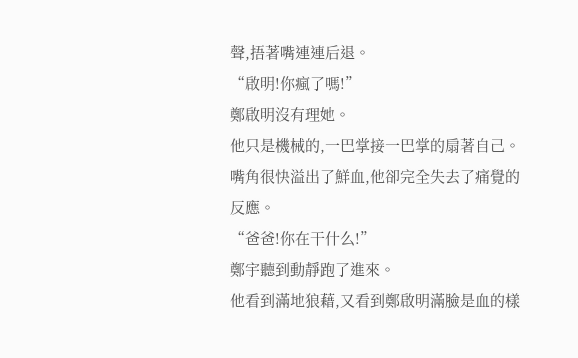聲,捂著嘴連連后退。
“啟明!你瘋了嗎!”
鄭啟明沒有理她。
他只是機械的,一巴掌接一巴掌的扇著自己。
嘴角很快溢出了鮮血,他卻完全失去了痛覺的反應。
“爸爸!你在干什么!”
鄭宇聽到動靜跑了進來。
他看到滿地狼藉,又看到鄭啟明滿臉是血的樣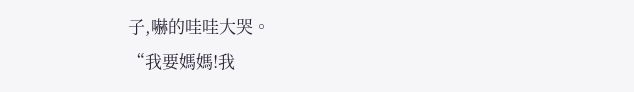子,嚇的哇哇大哭。
“我要媽媽!我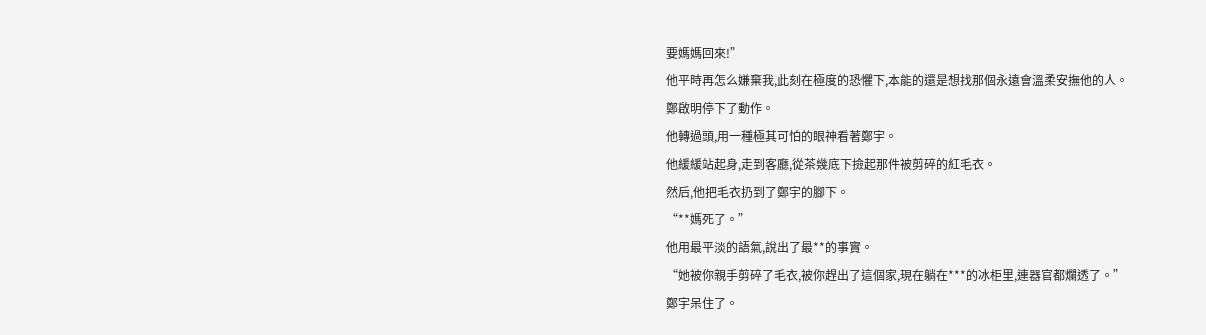要媽媽回來!”
他平時再怎么嫌棄我,此刻在極度的恐懼下,本能的還是想找那個永遠會溫柔安撫他的人。
鄭啟明停下了動作。
他轉過頭,用一種極其可怕的眼神看著鄭宇。
他緩緩站起身,走到客廳,從茶幾底下撿起那件被剪碎的紅毛衣。
然后,他把毛衣扔到了鄭宇的腳下。
“**媽死了。”
他用最平淡的語氣,說出了最**的事實。
“她被你親手剪碎了毛衣,被你趕出了這個家,現在躺在***的冰柜里,連器官都爛透了。”
鄭宇呆住了。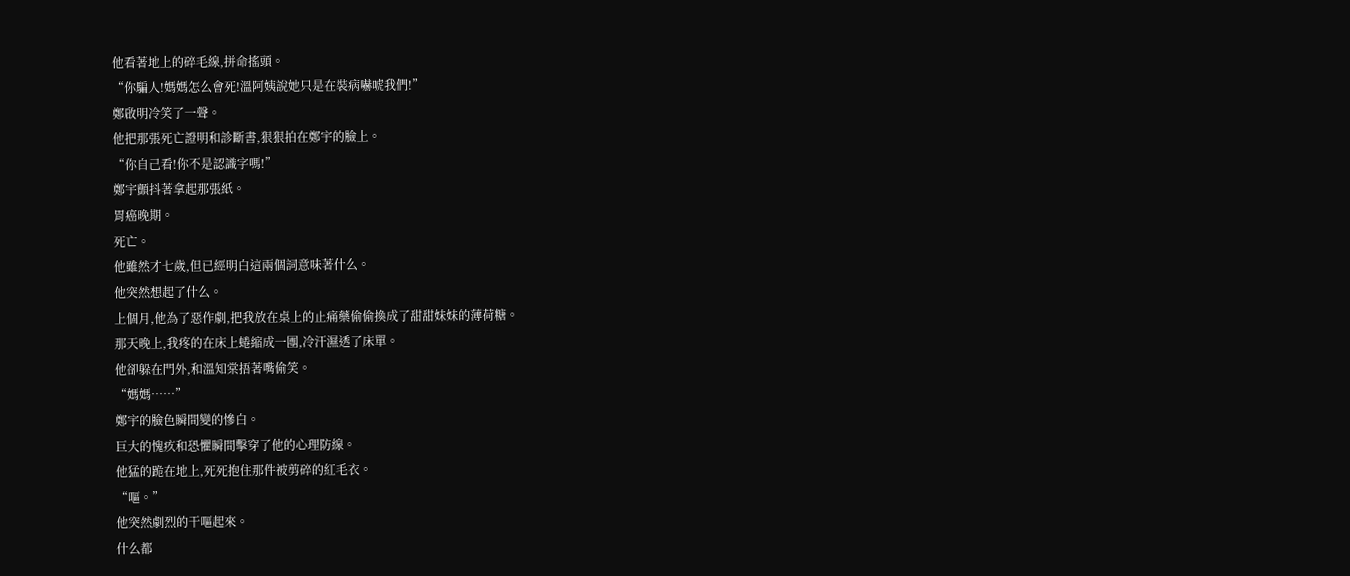他看著地上的碎毛線,拼命搖頭。
“你騙人!媽媽怎么會死!溫阿姨說她只是在裝病嚇唬我們!”
鄭啟明冷笑了一聲。
他把那張死亡證明和診斷書,狠狠拍在鄭宇的臉上。
“你自己看!你不是認識字嗎!”
鄭宇顫抖著拿起那張紙。
胃癌晚期。
死亡。
他雖然才七歲,但已經明白這兩個詞意味著什么。
他突然想起了什么。
上個月,他為了惡作劇,把我放在桌上的止痛藥偷偷換成了甜甜妹妹的薄荷糖。
那天晚上,我疼的在床上蜷縮成一團,冷汗濕透了床單。
他卻躲在門外,和溫知棠捂著嘴偷笑。
“媽媽……”
鄭宇的臉色瞬間變的慘白。
巨大的愧疚和恐懼瞬間擊穿了他的心理防線。
他猛的跪在地上,死死抱住那件被剪碎的紅毛衣。
“嘔。”
他突然劇烈的干嘔起來。
什么都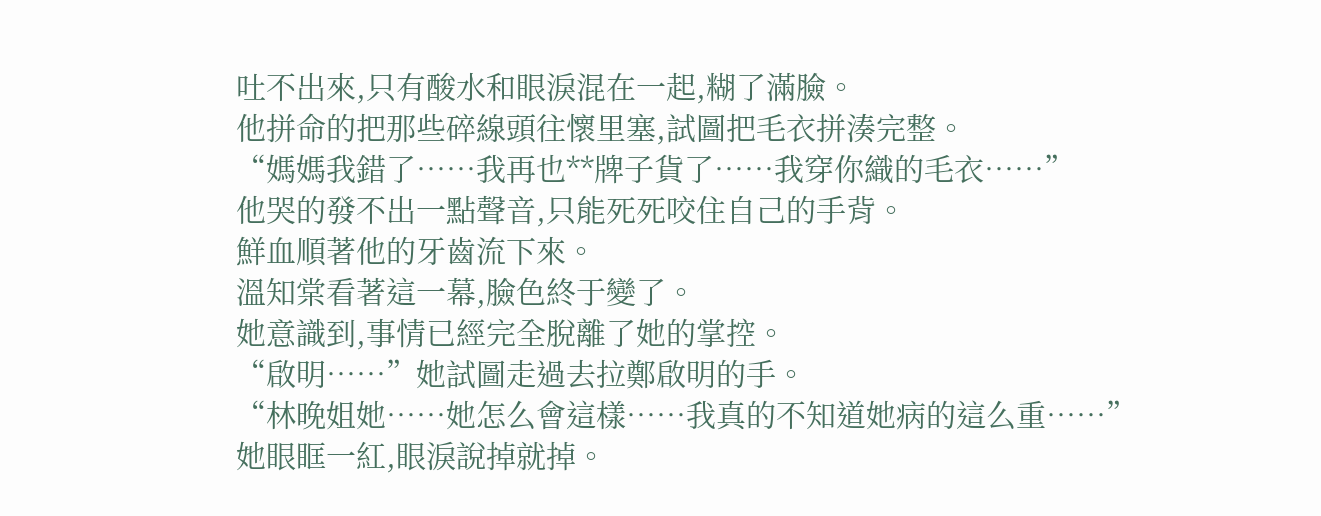吐不出來,只有酸水和眼淚混在一起,糊了滿臉。
他拼命的把那些碎線頭往懷里塞,試圖把毛衣拼湊完整。
“媽媽我錯了……我再也**牌子貨了……我穿你織的毛衣……”
他哭的發不出一點聲音,只能死死咬住自己的手背。
鮮血順著他的牙齒流下來。
溫知棠看著這一幕,臉色終于變了。
她意識到,事情已經完全脫離了她的掌控。
“啟明……”她試圖走過去拉鄭啟明的手。
“林晚姐她……她怎么會這樣……我真的不知道她病的這么重……”
她眼眶一紅,眼淚說掉就掉。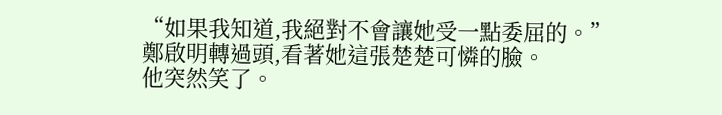“如果我知道,我絕對不會讓她受一點委屈的。”
鄭啟明轉過頭,看著她這張楚楚可憐的臉。
他突然笑了。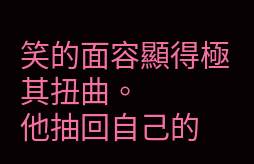笑的面容顯得極其扭曲。
他抽回自己的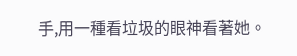手,用一種看垃圾的眼神看著她。